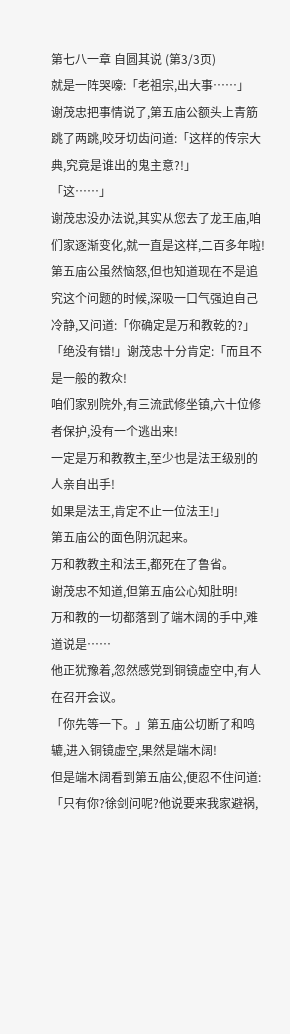第七八一章 自圆其说 (第3/3页)
就是一阵哭嚎:「老祖宗,出大事……」
谢茂忠把事情说了,第五庙公额头上青筋跳了两跳,咬牙切齿问道:「这样的传宗大典,究竟是谁出的鬼主意?!」
「这……」
谢茂忠没办法说,其实从您去了龙王庙,咱们家逐渐变化,就一直是这样,二百多年啦!
第五庙公虽然恼怒,但也知道现在不是追究这个问题的时候,深吸一口气强迫自己冷静,又问道:「你确定是万和教乾的?」
「绝没有错!」谢茂忠十分肯定:「而且不是一般的教众!
咱们家别院外,有三流武修坐镇,六十位修者保护,没有一个逃出来!
一定是万和教教主,至少也是法王级别的人亲自出手!
如果是法王,肯定不止一位法王!」
第五庙公的面色阴沉起来。
万和教教主和法王,都死在了鲁省。
谢茂忠不知道,但第五庙公心知肚明!
万和教的一切都落到了端木阔的手中,难道说是……
他正犹豫着,忽然感党到铜镜虚空中,有人在召开会议。
「你先等一下。」第五庙公切断了和鸣辘,进入铜镜虚空,果然是端木阔!
但是端木阔看到第五庙公,便忍不住问道:「只有你?徐剑问呢?他说要来我家避祸,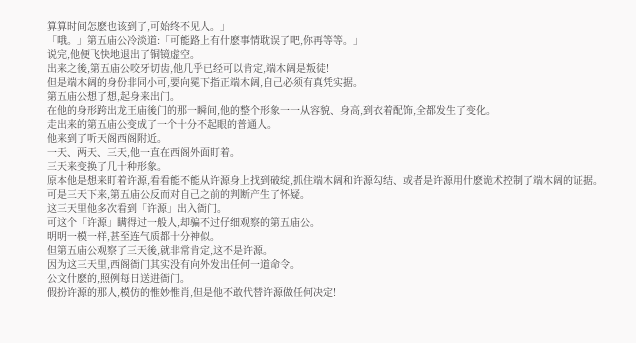算算时间怎麽也该到了,可始终不见人。」
「哦。」第五庙公冷淡道:「可能路上有什麽事情耽误了吧,你再等等。」
说完,他便飞快地退出了铜镜虚空。
出来之後,第五庙公咬牙切齿,他几乎已经可以肯定,端木阔是叛徒!
但是端木阔的身份非同小可,要向冕下指正端木阔,自己必须有真凭实据。
第五庙公想了想,起身来出门。
在他的身形跨出龙王庙後门的那一瞬间,他的整个形象一一从容貌、身高,到衣着配饰,全都发生了变化。
走出来的第五庙公变成了一个十分不起眼的普通人。
他来到了听天阁西阁附近。
一天、两天、三天,他一直在西阁外面盯着。
三天来变换了几十种形象。
原本他是想来盯着许源,看看能不能从许源身上找到破绽,抓住端木阔和许源勾结、或者是许源用什麽诡术控制了端木阔的证据。
可是三天下来,第五庙公反而对自己之前的判断产生了怀疑。
这三天里他多次看到「许源」出入衙门。
可这个「许源」瞒得过一般人,却骗不过仔细观察的第五庙公。
明明一模一样,甚至连气质都十分神似。
但第五庙公观察了三天後,就非常肯定,这不是许源。
因为这三天里,西阁衙门其实没有向外发出任何一道命令。
公文什麽的,照例每日送进衙门。
假扮许源的那人,模仿的惟妙惟肖,但是他不敢代替许源做任何决定!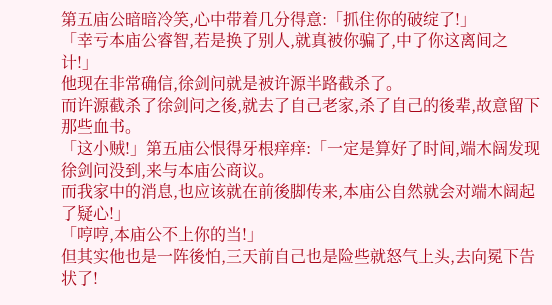第五庙公暗暗冷笑,心中带着几分得意:「抓住你的破绽了!」
「幸亏本庙公睿智,若是换了别人,就真被你骗了,中了你这离间之计!」
他现在非常确信,徐剑问就是被许源半路截杀了。
而许源截杀了徐剑问之後,就去了自己老家,杀了自己的後辈,故意留下那些血书。
「这小贼!」第五庙公恨得牙根痒痒:「一定是算好了时间,端木阔发现徐剑问没到,来与本庙公商议。
而我家中的消息,也应该就在前後脚传来,本庙公自然就会对端木阔起了疑心!」
「哼哼,本庙公不上你的当!」
但其实他也是一阵後怕,三天前自己也是险些就怒气上头,去向冕下告状了!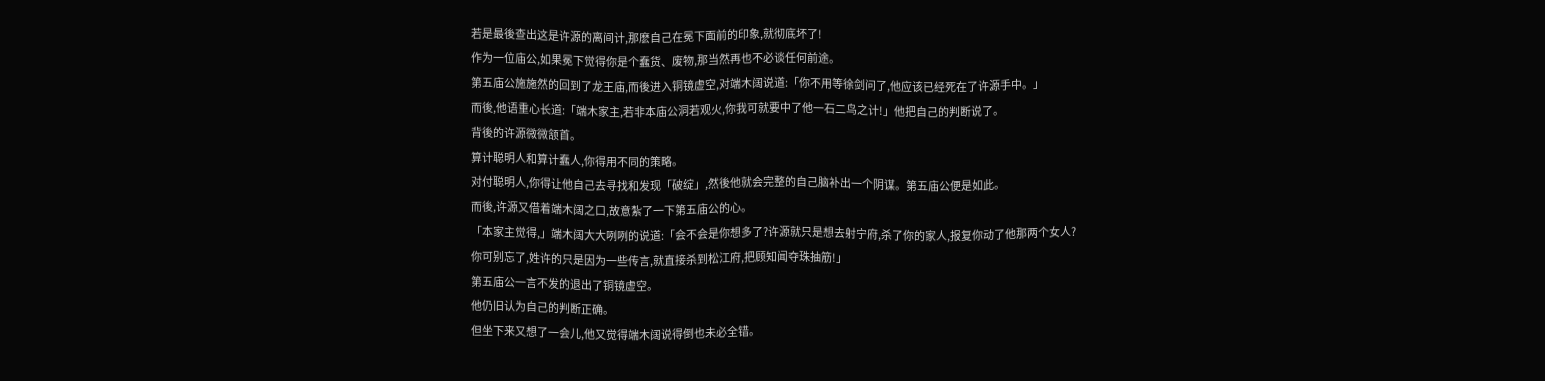若是最後查出这是许源的离间计,那麽自己在冕下面前的印象,就彻底坏了!
作为一位庙公,如果冕下觉得你是个蠢货、废物,那当然再也不必谈任何前途。
第五庙公施施然的回到了龙王庙,而後进入铜镜虚空,对端木阔说道:「你不用等徐剑问了,他应该已经死在了许源手中。」
而後,他语重心长道:「端木家主,若非本庙公洞若观火,你我可就要中了他一石二鸟之计!」他把自己的判断说了。
背後的许源微微颔首。
算计聪明人和算计蠢人,你得用不同的策略。
对付聪明人,你得让他自己去寻找和发现「破绽」,然後他就会完整的自己脑补出一个阴谋。第五庙公便是如此。
而後,许源又借着端木阔之口,故意紮了一下第五庙公的心。
「本家主觉得,」端木阔大大咧咧的说道:「会不会是你想多了?许源就只是想去射宁府,杀了你的家人,报复你动了他那两个女人?
你可别忘了,姓许的只是因为一些传言,就直接杀到松江府,把顾知闻夺珠抽筋!」
第五庙公一言不发的退出了铜镜虚空。
他仍旧认为自己的判断正确。
但坐下来又想了一会儿,他又觉得端木阔说得倒也未必全错。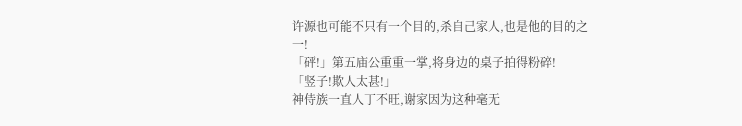许源也可能不只有一个目的,杀自己家人,也是他的目的之一!
「砰!」第五庙公重重一掌,将身边的桌子拍得粉碎!
「竖子!欺人太甚!」
神侍族一直人丁不旺,谢家因为这种毫无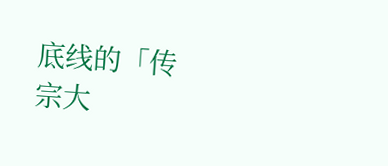底线的「传宗大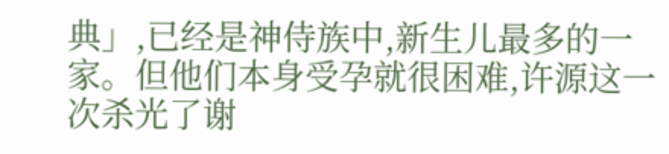典」,已经是神侍族中,新生儿最多的一家。但他们本身受孕就很困难,许源这一次杀光了谢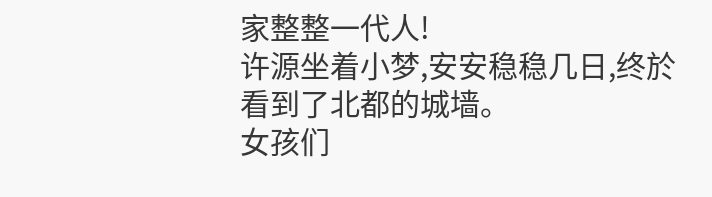家整整一代人!
许源坐着小梦,安安稳稳几日,终於看到了北都的城墙。
女孩们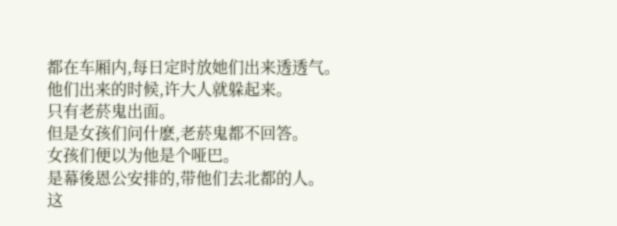都在车厢内,每日定时放她们出来透透气。
他们出来的时候,许大人就躲起来。
只有老菸鬼出面。
但是女孩们问什麽,老菸鬼都不回答。
女孩们便以为他是个哑巴。
是幕後恩公安排的,带他们去北都的人。
这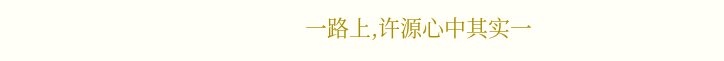一路上,许源心中其实一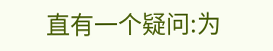直有一个疑问:为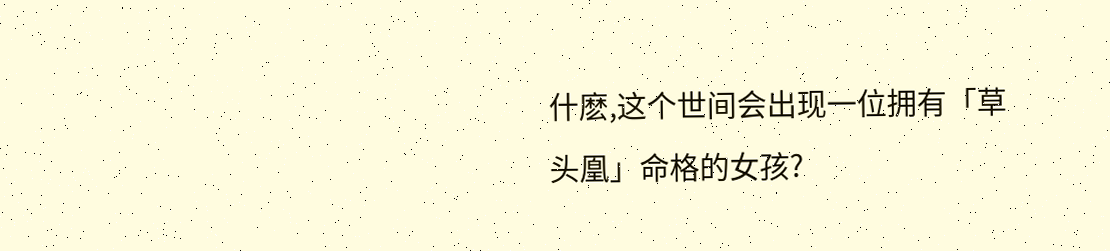什麽,这个世间会出现一位拥有「草头凰」命格的女孩?